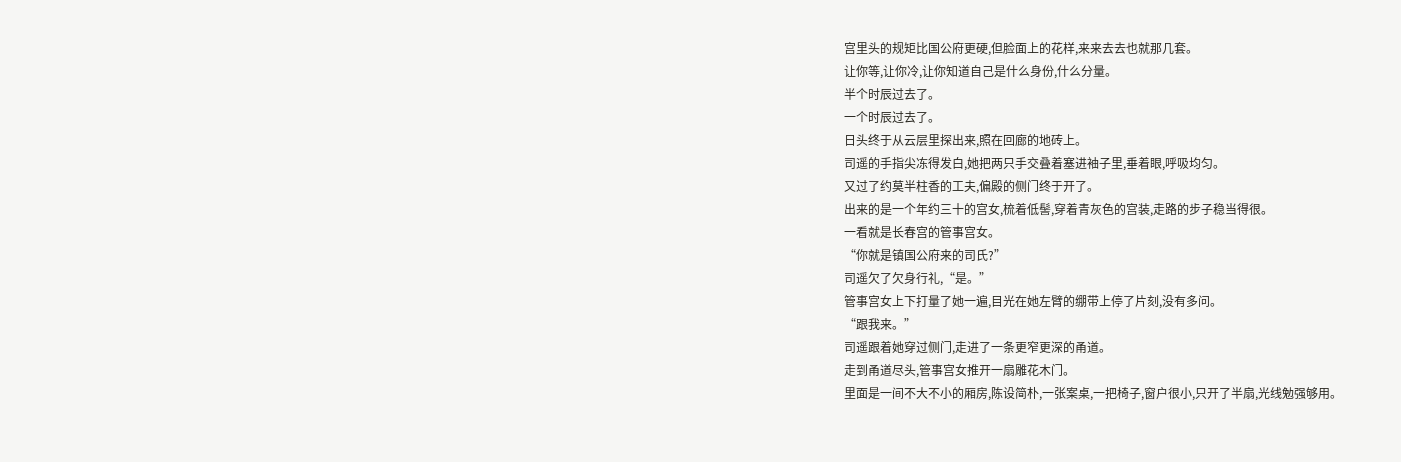宫里头的规矩比国公府更硬,但脸面上的花样,来来去去也就那几套。
让你等,让你冷,让你知道自己是什么身份,什么分量。
半个时辰过去了。
一个时辰过去了。
日头终于从云层里探出来,照在回廊的地砖上。
司遥的手指尖冻得发白,她把两只手交叠着塞进袖子里,垂着眼,呼吸均匀。
又过了约莫半柱香的工夫,偏殿的侧门终于开了。
出来的是一个年约三十的宫女,梳着低髻,穿着青灰色的宫装,走路的步子稳当得很。
一看就是长春宫的管事宫女。
“你就是镇国公府来的司氏?”
司遥欠了欠身行礼,“是。”
管事宫女上下打量了她一遍,目光在她左臂的绷带上停了片刻,没有多问。
“跟我来。”
司遥跟着她穿过侧门,走进了一条更窄更深的甬道。
走到甬道尽头,管事宫女推开一扇雕花木门。
里面是一间不大不小的厢房,陈设简朴,一张案桌,一把椅子,窗户很小,只开了半扇,光线勉强够用。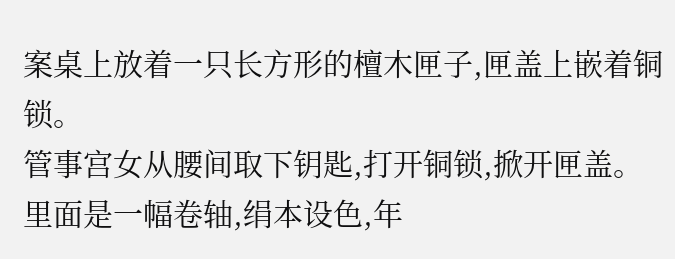案桌上放着一只长方形的檀木匣子,匣盖上嵌着铜锁。
管事宫女从腰间取下钥匙,打开铜锁,掀开匣盖。
里面是一幅卷轴,绢本设色,年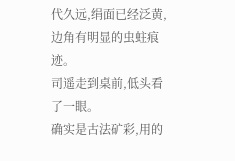代久远,绢面已经泛黄,边角有明显的虫蛀痕迹。
司遥走到桌前,低头看了一眼。
确实是古法矿彩,用的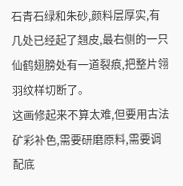石青石绿和朱砂,颜料层厚实,有几处已经起了翘皮,最右侧的一只仙鹤翅膀处有一道裂痕,把整片翎羽纹样切断了。
这画修起来不算太难,但要用古法矿彩补色,需要研磨原料,需要调配底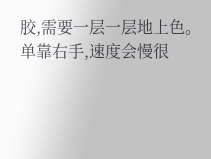胶,需要一层一层地上色。
单靠右手,速度会慢很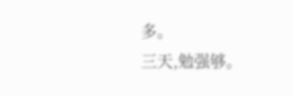多。
三天,勉强够。